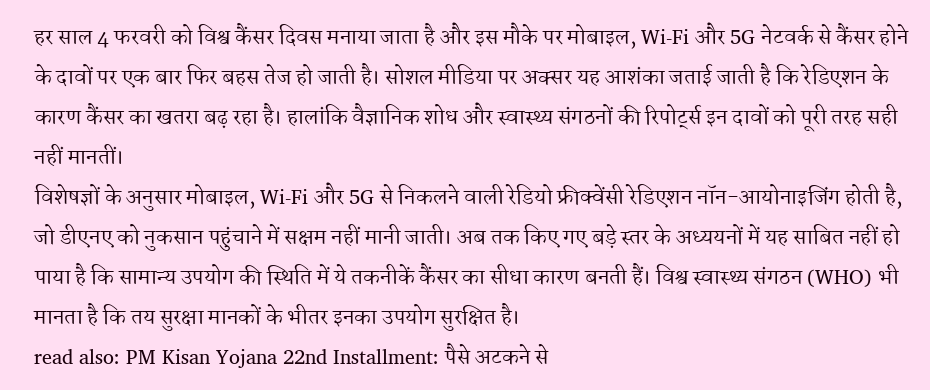हर साल 4 फरवरी को विश्व कैंसर दिवस मनाया जाता है और इस मौके पर मोबाइल, Wi-Fi और 5G नेटवर्क से कैंसर होने के दावों पर एक बार फिर बहस तेज हो जाती है। सोशल मीडिया पर अक्सर यह आशंका जताई जाती है कि रेडिएशन के कारण कैंसर का खतरा बढ़ रहा है। हालांकि वैज्ञानिक शोध और स्वास्थ्य संगठनों की रिपोर्ट्स इन दावों को पूरी तरह सही नहीं मानतीं।
विशेषज्ञों के अनुसार मोबाइल, Wi-Fi और 5G से निकलने वाली रेडियो फ्रीक्वेंसी रेडिएशन नॉन-आयोनाइजिंग होती है, जो डीएनए को नुकसान पहुंचाने में सक्षम नहीं मानी जाती। अब तक किए गए बड़े स्तर के अध्ययनों में यह साबित नहीं हो पाया है कि सामान्य उपयोग की स्थिति में ये तकनीकें कैंसर का सीधा कारण बनती हैं। विश्व स्वास्थ्य संगठन (WHO) भी मानता है कि तय सुरक्षा मानकों के भीतर इनका उपयोग सुरक्षित है।
read also: PM Kisan Yojana 22nd Installment: पैसे अटकने से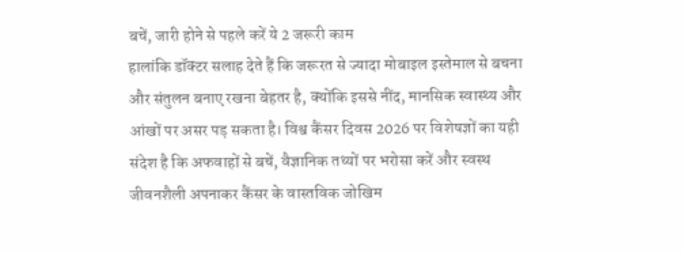बचें, जारी होने से पहले करें ये 2 जरूरी काम
हालांकि डॉक्टर सलाह देते हैं कि जरूरत से ज्यादा मोबाइल इस्तेमाल से बचना और संतुलन बनाए रखना बेहतर है, क्योंकि इससे नींद, मानसिक स्वास्थ्य और आंखों पर असर पड़ सकता है। विश्व कैंसर दिवस 2026 पर विशेषज्ञों का यही संदेश है कि अफवाहों से बचें, वैज्ञानिक तथ्यों पर भरोसा करें और स्वस्थ जीवनशैली अपनाकर कैंसर के वास्तविक जोखिम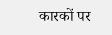कारकों पर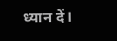ध्यान दें।